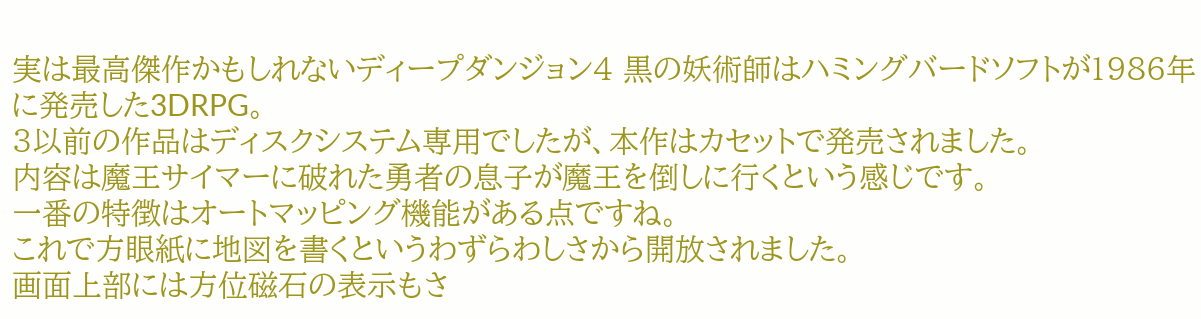実は最高傑作かもしれないディープダンジョン4 黒の妖術師はハミングバードソフトが1986年に発売した3DRPG。
3以前の作品はディスクシステム専用でしたが、本作はカセットで発売されました。
内容は魔王サイマーに破れた勇者の息子が魔王を倒しに行くという感じです。
一番の特徴はオートマッピング機能がある点ですね。
これで方眼紙に地図を書くというわずらわしさから開放されました。
画面上部には方位磁石の表示もさ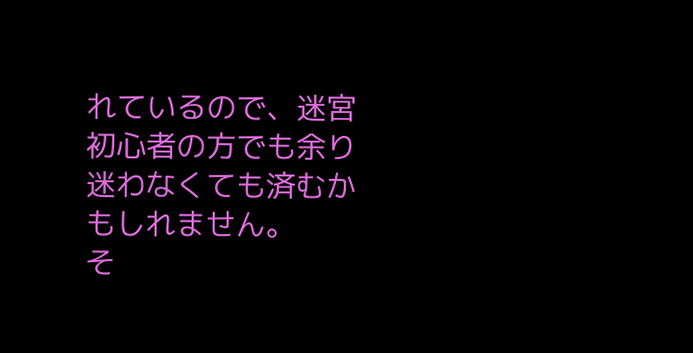れているので、迷宮初心者の方でも余り迷わなくても済むかもしれません。
そ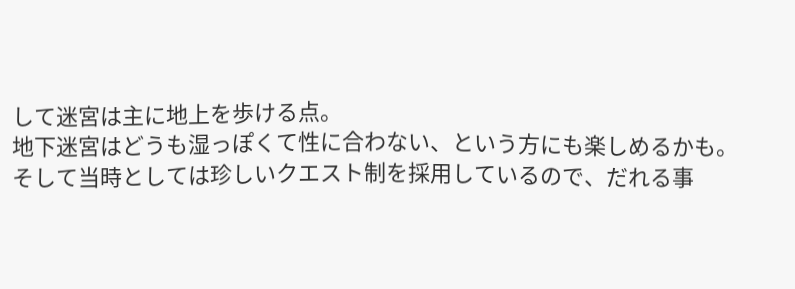して迷宮は主に地上を歩ける点。
地下迷宮はどうも湿っぽくて性に合わない、という方にも楽しめるかも。
そして当時としては珍しいクエスト制を採用しているので、だれる事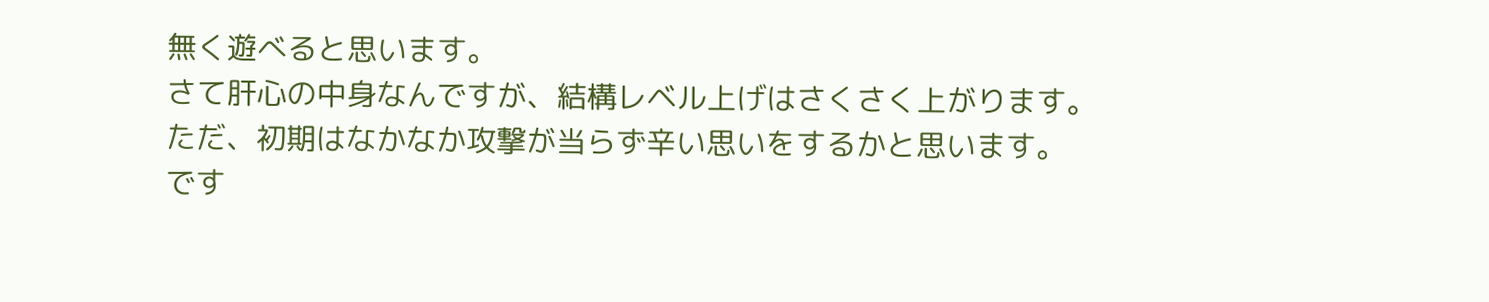無く遊べると思います。
さて肝心の中身なんですが、結構レベル上げはさくさく上がります。
ただ、初期はなかなか攻撃が当らず辛い思いをするかと思います。
です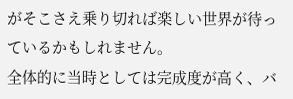がそこさえ乗り切れば楽しい世界が待っているかもしれません。
全体的に当時としては完成度が高く、バ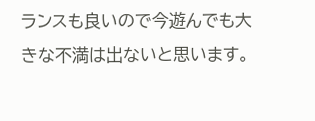ランスも良いので今遊んでも大きな不満は出ないと思います。